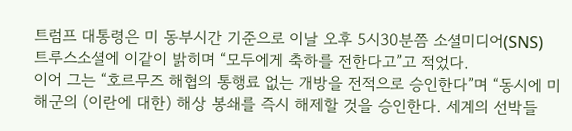트럼프 대통령은 미 동부시간 기준으로 이날 오후 5시30분쯤 소셜미디어(SNS) 트루스소셜에 이같이 밝히며 “모두에게 축하를 전한다고”고 적었다.
이어 그는 “호르무즈 해협의 통행료 없는 개방을 전적으로 승인한다”며 “동시에 미 해군의 (이란에 대한) 해상 봉쇄를 즉시 해제할 것을 승인한다. 세계의 선박들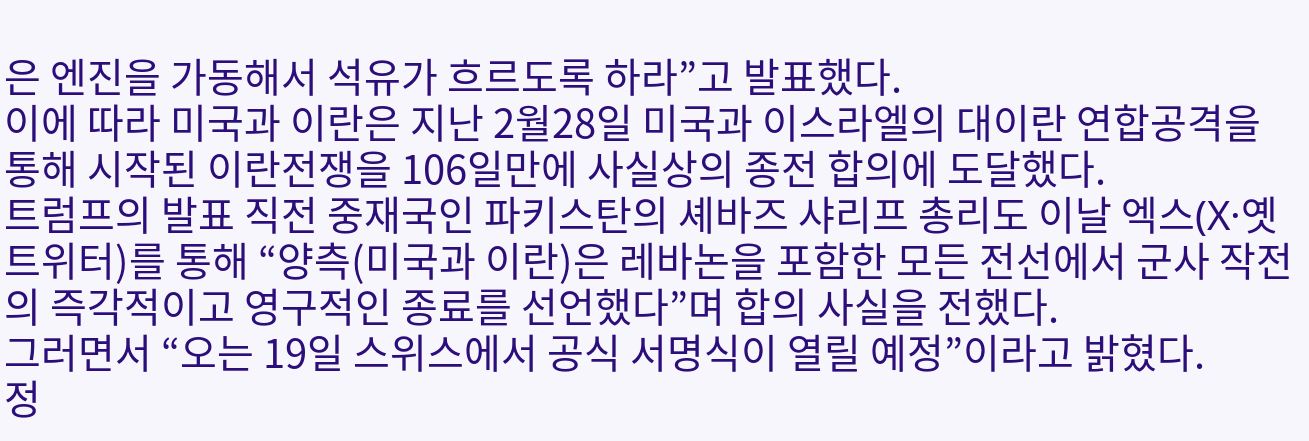은 엔진을 가동해서 석유가 흐르도록 하라”고 발표했다.
이에 따라 미국과 이란은 지난 2월28일 미국과 이스라엘의 대이란 연합공격을 통해 시작된 이란전쟁을 106일만에 사실상의 종전 합의에 도달했다.
트럼프의 발표 직전 중재국인 파키스탄의 셰바즈 샤리프 총리도 이날 엑스(X·옛 트위터)를 통해 “양측(미국과 이란)은 레바논을 포함한 모든 전선에서 군사 작전의 즉각적이고 영구적인 종료를 선언했다”며 합의 사실을 전했다.
그러면서 “오는 19일 스위스에서 공식 서명식이 열릴 예정”이라고 밝혔다.
정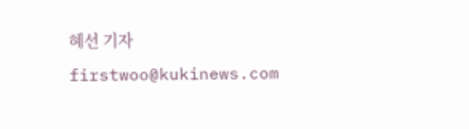혜선 기자 firstwoo@kukinews.com